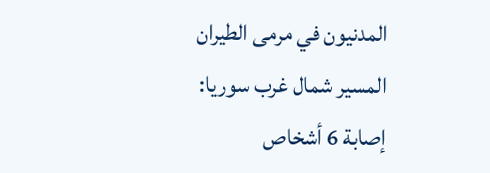المدنيون في مرمى الطيران المسير شمال غرب سوريا: إصابة 6 أشخاص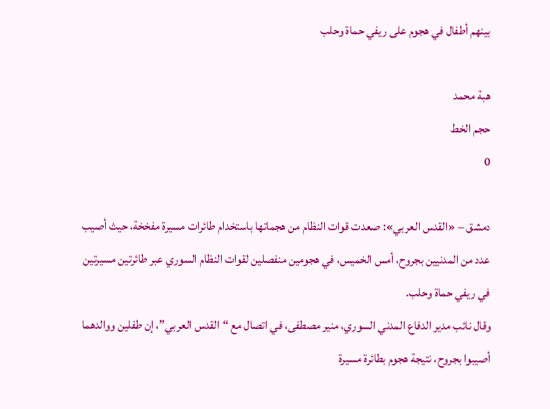بينهم أطفال في هجوم على ريفي حماة وحلب

هبة محمد
حجم الخط
0

دمشق – «القدس العربي»: صعدت قوات النظام من هجماتها باستخدام طائرات مسيرة مفخخة، حيث أصيب عدد من المدنيين بجروح، أمس الخميس، في هجومين منفصلين لقوات النظام السوري عبر طائرتين مسيرتين في ريفي حماة وحلب.
وقال نائب مدير الدفاع المدني السوري، منير مصطفى، في اتصال مع “القدس العربي”، إن طفلين ووالدهما أصيبوا بجروح، نتيجة هجوم بطائرة مسيرة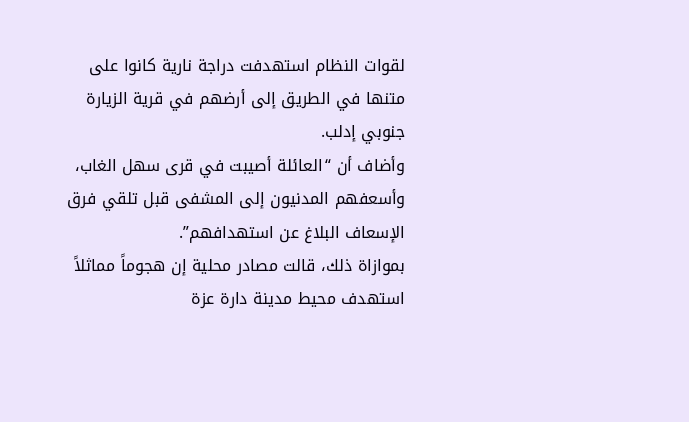لقوات النظام استهدفت دراجة نارية كانوا على متنها في الطريق إلى أرضهم في قرية الزيارة جنوبي إدلب.
وأضاف أن “العائلة أصيبت في قرى سهل الغاب، وأسعفهم المدنيون إلى المشفى قبل تلقي فرق الإسعاف البلاغ عن استهدافهم”.
بموازاة ذلك، قالت مصادر محلية إن هجوماً مماثلاً استهدف محيط مدينة دارة عزة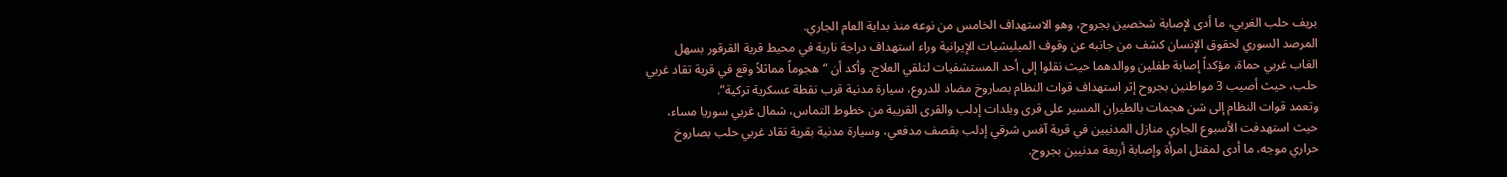بريف حلب الغربي، ما أدى لإصابة شخصين بجروح، وهو الاستهداف الخامس من نوعه منذ بداية العام الجاري.
المرصد السوري لحقوق الإنسان كشف من جانبه عن وقوف الميليشيات الإيرانية وراء استهداف دراجة نارية في محيط قرية القرقور بسهل الغاب غربي حماة، مؤكداً إصابة طفلين ووالدهما حيث نقلوا إلى أحد المستشفيات لتلقي العلاج. وأكد أن “هجوماً مماثلاً وقع في قرية تقاد غربي حلب، حيث أصيب 3 مواطنين بجروح إثر استهداف قوات النظام بصاروخ مضاد للدروع، سيارة مدنية قرب نقطة عسكرية تركية”.
وتعمد قوات النظام إلى شن هجمات بالطيران المسير على قرى وبلدات إدلب والقرى القريبة من خطوط التماس، شمال غربي سوريا مساء، حيث استهدفت الأسبوع الجاري منازل المدنيين في قرية آفس شرقي إدلب بقصف مدفعي، وسيارة مدنية بقرية تقاد غربي حلب بصاروخ حراري موجه، ما أدى لمقتل امرأة وإصابة أربعة مدنيين بجروح.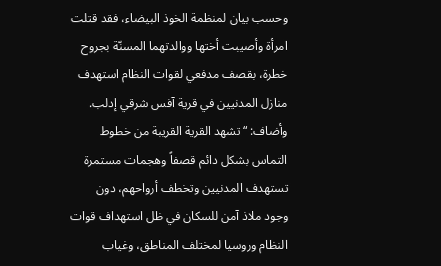وحسب بيان لمنظمة الخوذ البيضاء، فقد قتلت امرأة وأصيبت أختها ووالدتهما المسنّة بجروح خطرة، بقصف مدفعي لقوات النظام استهدف منازل المدنيين في قرية آفس شرقي إدلب.
وأضاف: “تشهد القرية القريبة من خطوط التماس بشكل دائم قصفاً وهجمات مستمرة تستهدف المدنيين وتخطف أرواحهم، دون وجود ملاذ آمن للسكان في ظل استهداف قوات النظام وروسيا لمختلف المناطق، وغياب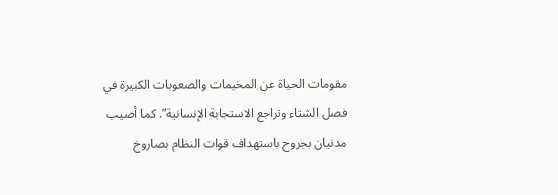مقومات الحياة عن المخيمات والصعوبات الكبيرة في فصل الشتاء وتراجع الاستجابة الإنسانية”. كما أصيب مدنيان بجروح باستهداف قوات النظام بصاروخ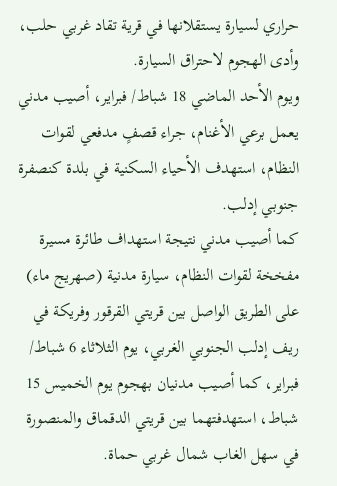حراري لسيارة يستقلانها في قرية تقاد غربي حلب، وأدى الهجوم لاحتراق السيارة.
ويوم الأحد الماضي 18 شباط/ فبراير، أصيب مدني يعمل برعي الأغنام، جراء قصفٍ مدفعي لقوات النظام، استهدف الأحياء السكنية في بلدة كنصفرة جنوبي إدلب.
كما أصيب مدني نتيجة استهداف طائرة مسيرة مفخخة لقوات النظام، سيارة مدنية (صهريج ماء) على الطريق الواصل بين قريتي القرقور وفريكة في ريف إدلب الجنوبي الغربي، يوم الثلاثاء 6 شباط/ فبراير، كما أصيب مدنيان بهجوم يوم الخميس 15 شباط، استهدفتهما بين قريتي الدقماق والمنصورة في سهل الغاب شمال غربي حماة.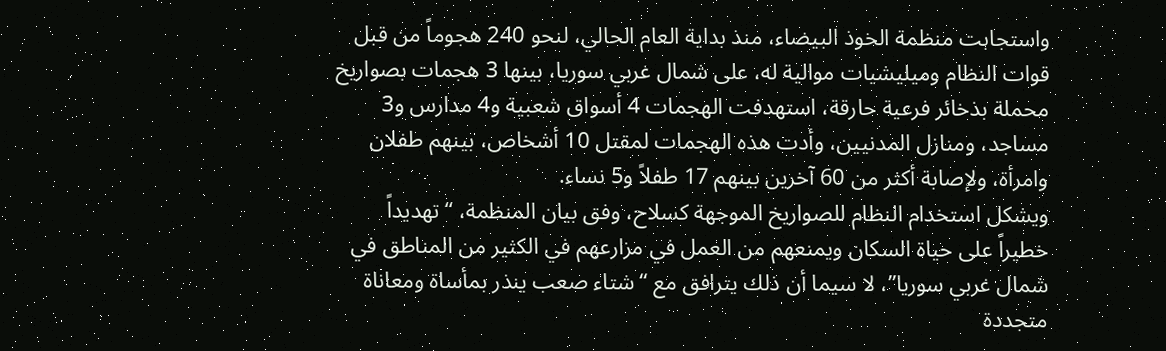واستجابت منظمة الخوذ البيضاء، منذ بداية العام الحالي، لنحو 240 هجوماً من قبل قوات النظام وميليشيات موالية له، على شمال غربي سوريا، بينها 3 هجمات بصواريخ محملة بذخائر فرعية حارقة، استهدفت الهجمات 4 أسواق شعبية و4 مدارس و3 مساجد، ومنازل المدنيين، وأدت هذه الهجمات لمقتل 10 أشخاص، بينهم طفلان وامرأة، ولإصابة أكثر من 60 آخرين بينهم 17 طفلاً و5 نساء.
ويشكل استخدام النظام للصواريخ الموجهة كسلاح، وفق بيان المنظمة، “تهديداً خطيراً على حياة السكان ويمنعهم من العمل في مزارعهم في الكثير من المناطق في شمال غربي سوريا”، لا سيما أن ذلك يترافق مع “شتاء صعب ينذر بمأساة ومعاناة متجددة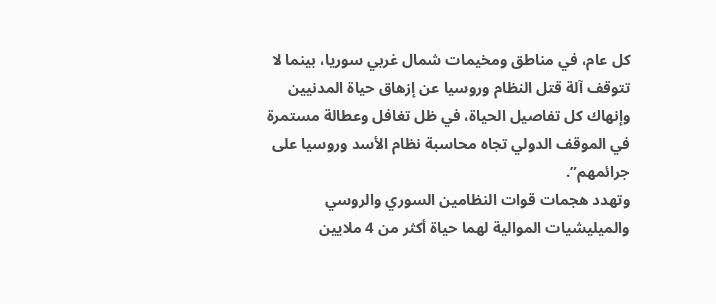كل عام، في مناطق ومخيمات شمال غربي سوريا، بينما لا تتوقف آلة قتل النظام وروسيا عن إزهاق حياة المدنيين وإنهاك كل تفاصيل الحياة، في ظل تغافل وعطالة مستمرة في الموقف الدولي تجاه محاسبة نظام الأسد وروسيا على جرائمهم”.
وتهدد هجمات قوات النظامين السوري والروسي والميليشيات الموالية لهما حياة أكثر من 4 ملايين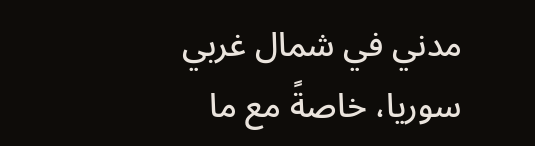مدني في شمال غربي سوريا، خاصةً مع ما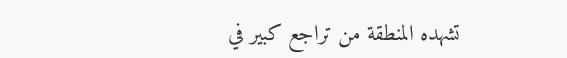تشهده المنطقة من تراجع كبير في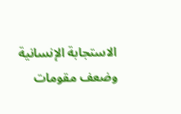الاستجابة الإنسانية وضعف مقومات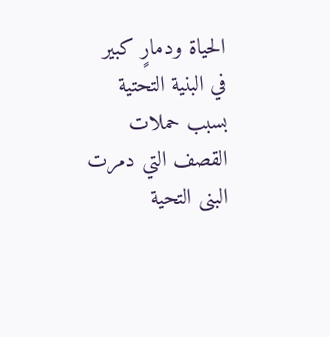الحياة ودمارٍ كبير في البنية التحتية بسبب حملات القصف التي دمرت البنى التحية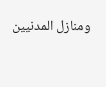ومنازل المدنيين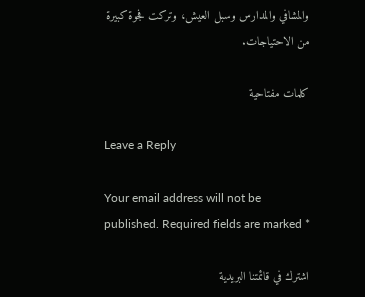والمشافي والمدارس وسبل العيش، وتركت فجوة كبيرة من الاحتياجات.

كلمات مفتاحية

Leave a Reply

Your email address will not be published. Required fields are marked *

اشترك في قائمتنا البريدية